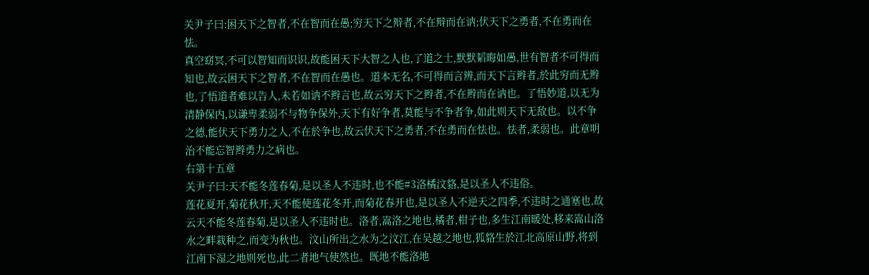关尹子曰:困天下之智者,不在智而在愚;穷天下之辩者,不在辩而在讷;伏天下之勇者,不在勇而在怯。
真空窈冥,不可以智知而识识,故能困天下大智之人也,了道之士,默默韬晦如愚,世有智者不可得而知也,故云困天下之智者,不在智而在愚也。道本无名,不可得而言辨,而天下言辫者,於此穷而无辫也,了悟道者难以告人,未若如讷不辫言也,故云穷天下之辫者,不在辫而在讷也。了悟妙道,以无为清静保内,以谦卑柔弱不与物争保外,天下有好争者,莫能与不争者争,如此则天下无敌也。以不争之德,能伏天下勇力之人,不在於争也,故云伏天下之勇者,不在勇而在怯也。怯者,柔弱也。此章明治不能忘智辫勇力之病也。
右第十五章
关尹子曰:天不能冬莲春菊,是以圣人不违时,也不能#3洛橘汶貉,是以圣人不违俗。
莲花夏开,菊花秋开,天不能使莲花冬开,而菊花春开也,是以圣人不逆天之四季,不违时之通塞也,故云天不能冬莲春菊,是以圣人不违时也。洛者,嵩洛之地也,橘者,柑子也,多生江南暖处,移来嵩山洛水之畔栽种之,而变为秋也。汶山所出之水为之汶江,在吴越之地也,狐貉生於江北高原山野,将到江南下湿之地则死也,此二者地气使然也。既地不能洛地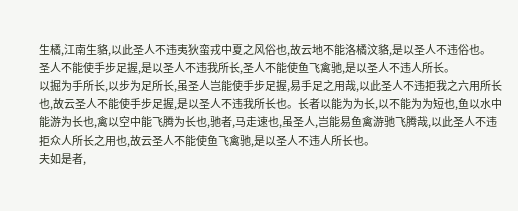生橘,江南生貉,以此圣人不违夷狄蛮戎中夏之风俗也,故云地不能洛橘汶貉,是以圣人不违俗也。
圣人不能使手步足握,是以圣人不违我所长,圣人不能使鱼飞禽驰,是以圣人不违人所长。
以掘为手所长,以步为足所长,虽圣人岂能使手步足握,易手足之用哉,以此圣人不违拒我之六用所长也,故云圣人不能使手步足握,是以圣人不违我所长也。长者以能为为长,以不能为为短也,鱼以水中能游为长也,禽以空中能飞腾为长也,驰者,马走速也,虽圣人,岂能易鱼禽游驰飞腾哉,以此圣人不违拒众人所长之用也,故云圣人不能使鱼飞禽驰,是以圣人不违人所长也。
夫如是者,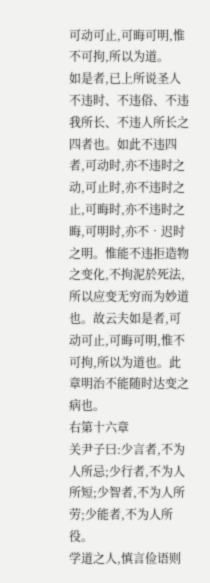可动可止,可晦可明,惟不可拘,所以为道。
如是者,已上所说圣人不违时、不违俗、不违我所长、不违人所长之四者也。如此不违四者,可动时,亦不违时之动,可止时,亦不违时之止,可晦时,亦不违时之晦,可明时,亦不•迟时之明。惟能不违拒造物之变化,不拘泥於死法,所以应变无穷而为妙道也。故云夫如是者,可动可止,可晦可明,惟不可拘,所以为道也。此章明治不能随时达变之病也。
右第十六章
关尹子曰:少言者,不为人所忌;少行者,不为人所短;少智者,不为人所劳;少能者,不为人所役。
学道之人,慎言俭语则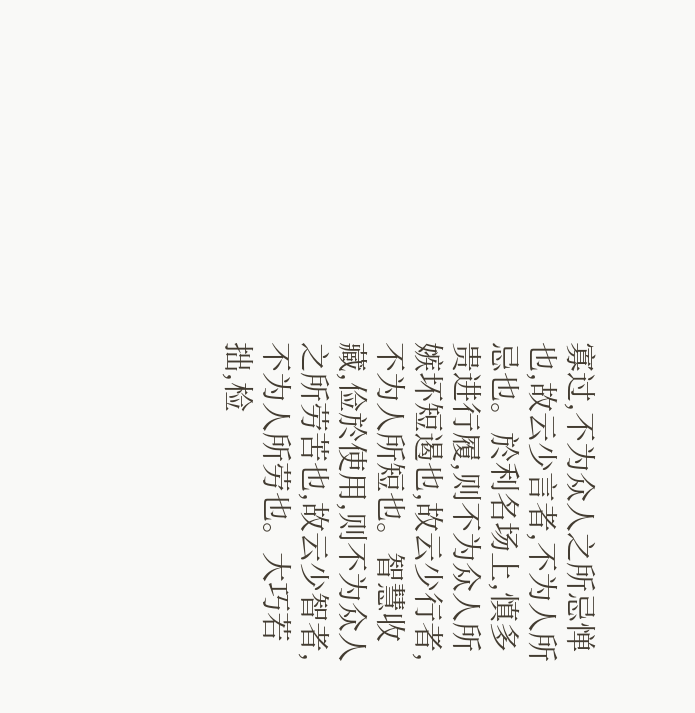寡过,不为众人之所忌惮也,故云少言者,不为人所忌也。於利名场上,慎多贵进行履,则不为众人所嫉坏短遏也,故云少行者,不为人所短也。智慧收藏,俭於使用,则不为众人之所劳苦也,故云少智者,不为人所劳也。大巧若拙,检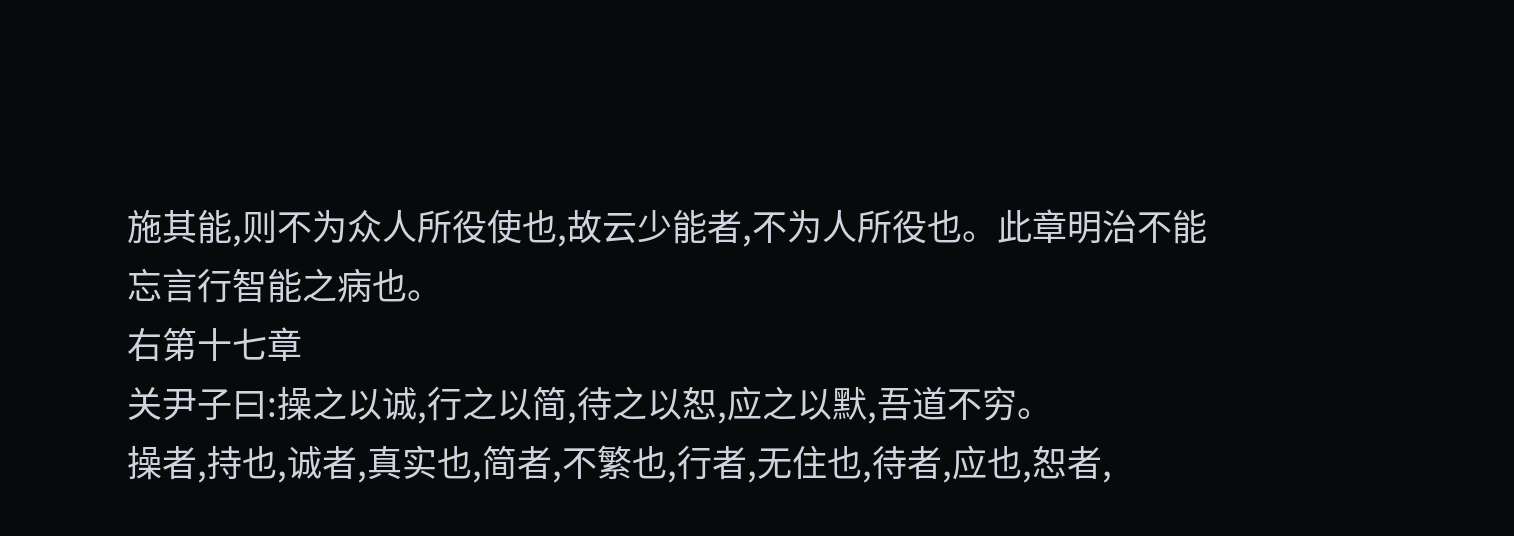施其能,则不为众人所役使也,故云少能者,不为人所役也。此章明治不能忘言行智能之病也。
右第十七章
关尹子曰:操之以诚,行之以简,待之以恕,应之以默,吾道不穷。
操者,持也,诚者,真实也,简者,不繁也,行者,无住也,待者,应也,恕者,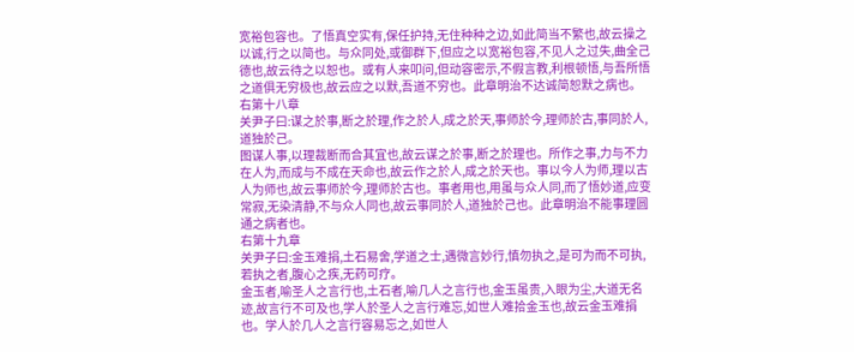宽裕包容也。了悟真空实有,保任护持,无住种种之边,如此简当不繁也,故云操之以诚,行之以简也。与众同处,或御群下,但应之以宽裕包容,不见人之过失,曲全己德也,故云待之以恕也。或有人来叩问,但动容密示,不假言教,利根顿悟,与吾所悟之道俱无穷极也,故云应之以默,吾道不穷也。此章明治不达诚简恕默之病也。
右第十八章
关尹子曰:谋之於事,断之於理,作之於人,成之於天,事师於今,理师於古,事同於人,道独於己。
图谋人事,以理裁断而合其宜也,故云谋之於事,断之於理也。所作之事,力与不力在人为,而成与不成在天命也,故云作之於人,成之於天也。事以今人为师,理以古人为师也,故云事师於今,理师於古也。事者用也,用虽与众人同,而了悟妙道,应变常寂,无染清静,不与众人同也,故云事同於人,道独於己也。此章明治不能事理圆通之病者也。
右第十九章
关尹子曰:金玉难捐,土石易舍,学道之士,遇微言妙行,慎勿执之,是可为而不可执,若执之者,腹心之疾,无药可疗。
金玉者,喻圣人之言行也,土石者,喻几人之言行也,金玉虽贵,入眼为尘,大道无名迹,故言行不可及也,学人於圣人之言行难忘,如世人难拾金玉也,故云金玉难捐也。学人於几人之言行容易忘之,如世人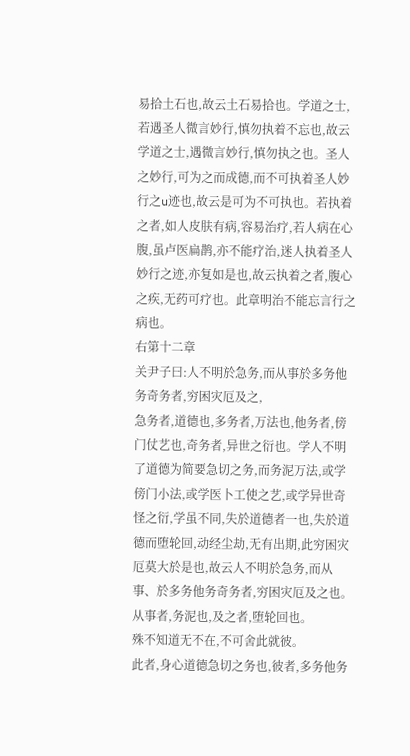易拾土石也,故云土石易拾也。学道之士,若遇圣人微言妙行,慎勿执着不忘也,故云学道之士,遇微言妙行,慎勿执之也。圣人之妙行,可为之而成德,而不可执着圣人妙行之u迹也,故云是可为不可执也。若执着之者,如人皮肤有病,容易治疗,若人病在心腹,虽卢医扁鹊,亦不能疗治,迷人执着圣人妙行之迹,亦复如是也,故云执着之者,腹心之疾,无药可疗也。此章明治不能忘言行之病也。
右第十二章
关尹子曰:人不明於急务,而从事於多务他务奇务者,穷困灾厄及之,
急务者,道德也,多务者,万法也,他务者,傍门仗艺也,奇务者,异世之衍也。学人不明了道德为简要急切之务,而务泥万法,或学傍门小法,或学医卜工使之艺,或学异世奇怪之衍,学虽不同,失於道德者一也,失於道德而堕轮回,动经尘劫,无有出期,此穷困灾厄莫大於是也,故云人不明於急务,而从事、於多务他务奇务者,穷困灾厄及之也。从事者,务泥也,及之者,堕轮回也。
殊不知道无不在,不可舍此就彼。
此者,身心道德急切之务也,彼者,多务他务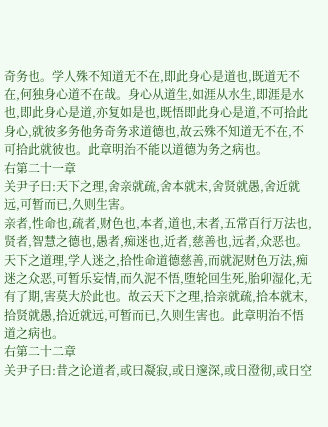奇务也。学人殊不知道无不在,即此身心是道也,既道无不在,何独身心道不在哉。身心从道生,如涯从水生,即涯是水也,即此身心是道,亦复如是也,既悟即此身心是道,不可拾此身心,就彼多务他务奇务求道德也,故云殊不知道无不在,不可拾此就彼也。此章明治不能以道德为务之病也。
右第二十一章
关尹子曰:天下之理,舍亲就疏,舍本就末,舍贤就愚,舍近就远,可暂而已,久则生害。
亲者,性命也,疏者,财色也,本者,道也,末者,五常百行万法也,贤者,智慧之德也,愚者,痴迷也,近者,慈善也,远者,众恶也。天下之道理,学人迷之,拾性命道德慈善,而就泥财色万法,痴迷之众恶,可暂乐妄情,而久泥不悟,堕轮回生死,胎卯湿化,无有了期,害莫大於此也。故云天下之理,拾亲就疏,拾本就末,拾贤就愚,拾近就远,可暂而已,久则生害也。此章明治不悟道之病也。
右第二十二章
关尹子曰:昔之论道者,或曰凝寂,或日邃深,或日澄彻,或日空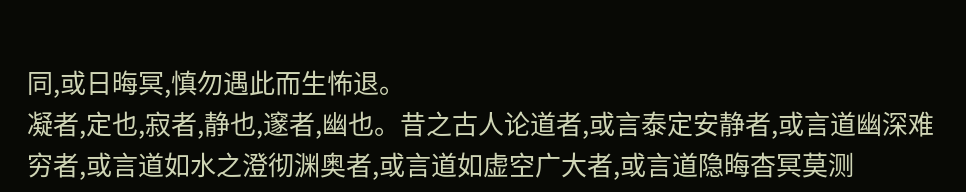同,或日晦冥,慎勿遇此而生怖退。
凝者,定也,寂者,静也,邃者,幽也。昔之古人论道者,或言泰定安静者,或言道幽深难穷者,或言道如水之澄彻渊奥者,或言道如虚空广大者,或言道隐晦杳冥莫测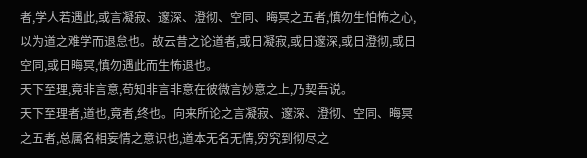者,学人若遇此,或言凝寂、邃深、澄彻、空同、晦冥之五者,慎勿生怕怖之心,以为道之难学而退怠也。故云昔之论道者,或日凝寂,或日邃深,或日澄彻,或日空同,或日晦冥,慎勿遇此而生怖退也。
天下至理,竟非言意,苟知非言非意在彼微言妙意之上,乃契吾说。
天下至理者,道也,竟者,终也。向来所论之言凝寂、邃深、澄彻、空同、晦冥之五者,总属名相妄情之意识也,道本无名无情,穷究到彻尽之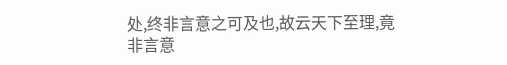处,终非言意之可及也,故云天下至理,竟非言意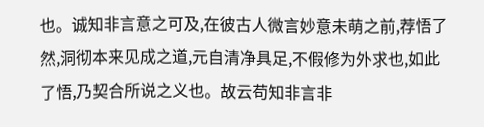也。诚知非言意之可及,在彼古人微言妙意未萌之前,荐悟了然,洞彻本来见成之道,元自清净具足,不假修为外求也,如此了悟,乃契合所说之义也。故云苟知非言非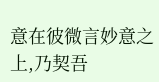意在彼微言妙意之上,乃契吾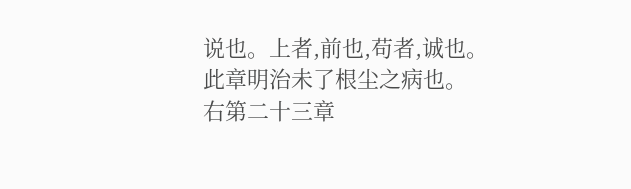说也。上者,前也,苟者,诚也。此章明治未了根尘之病也。
右第二十三章